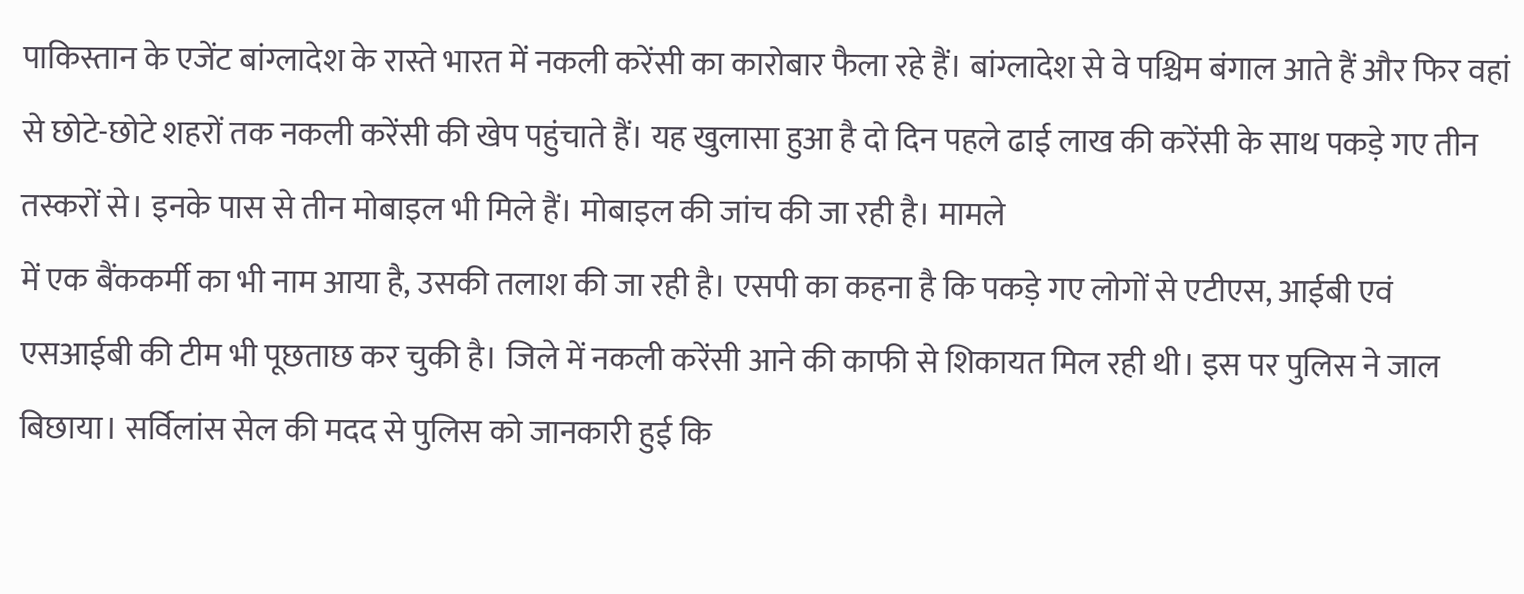पाकिस्तान के एजेंट बांग्लादेश के रास्ते भारत में नकली करेंसी का कारोबार फैला रहे हैं। बांग्लादेश से वे पश्चिम बंगाल आते हैं और फिर वहां से छोटे-छोटे शहरों तक नकली करेंसी की खेप पहुंचाते हैं। यह खुलासा हुआ है दो दिन पहले ढाई लाख की करेंसी के साथ पकड़े गए तीन तस्करों से। इनके पास से तीन मोबाइल भी मिले हैं। मोबाइल की जांच की जा रही है। मामले
में एक बैंककर्मी का भी नाम आया है, उसकी तलाश की जा रही है। एसपी का कहना है कि पकड़े गए लोगों से एटीएस, आईबी एवं एसआईबी की टीम भी पूछताछ कर चुकी है। जिले में नकली करेंसी आने की काफी से शिकायत मिल रही थी। इस पर पुलिस ने जाल बिछाया। सर्विलांस सेल की मदद से पुलिस को जानकारी हुई कि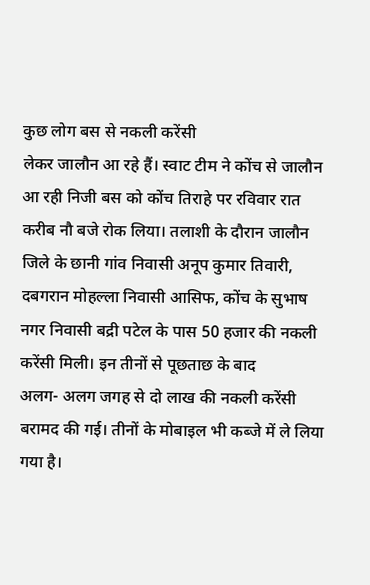कुछ लोग बस से नकली करेंसी
लेकर जालौन आ रहे हैं। स्वाट टीम ने कोंच से जालौन आ रही निजी बस को कोंच तिराहे पर रविवार रात करीब नौ बजे रोक लिया। तलाशी के दौरान जालौन जिले के छानी गांव निवासी अनूप कुमार तिवारी, दबगरान मोहल्ला निवासी आसिफ, कोंच के सुभाष नगर निवासी बद्री पटेल के पास 50 हजार की नकली करेंसी मिली। इन तीनों से पूछताछ के बाद
अलग- अलग जगह से दो लाख की नकली करेंसी बरामद की गई। तीनों के मोबाइल भी कब्जे में ले लिया गया है।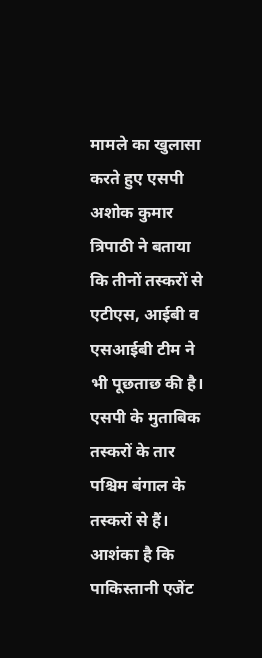मामले का खुलासा करते हुए एसपी अशोक कुमार त्रिपाठी ने बताया कि तीनों तस्करों से एटीएस, आईबी व एसआईबी टीम ने भी पूछताछ की है। एसपी के मुताबिक तस्करों के तार पश्चिम बंगाल के तस्करों से हैं। आशंका है कि पाकिस्तानी एजेंट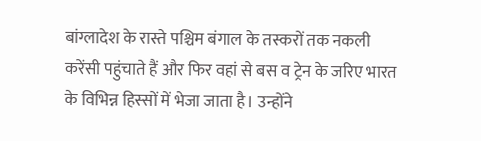बांग्लादेश के रास्ते पश्चिम बंगाल के तस्करों तक नकली करेंसी पहुंचाते हैं और फिर वहां से बस व ट्रेन के जरिए भारत के विभिन्न हिस्सों में भेजा जाता है। उन्होंने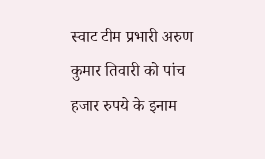स्वाट टीम प्रभारी अरुण कुमार तिवारी को पांच हजार रुपये के इनाम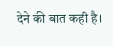देने की बात कही है।